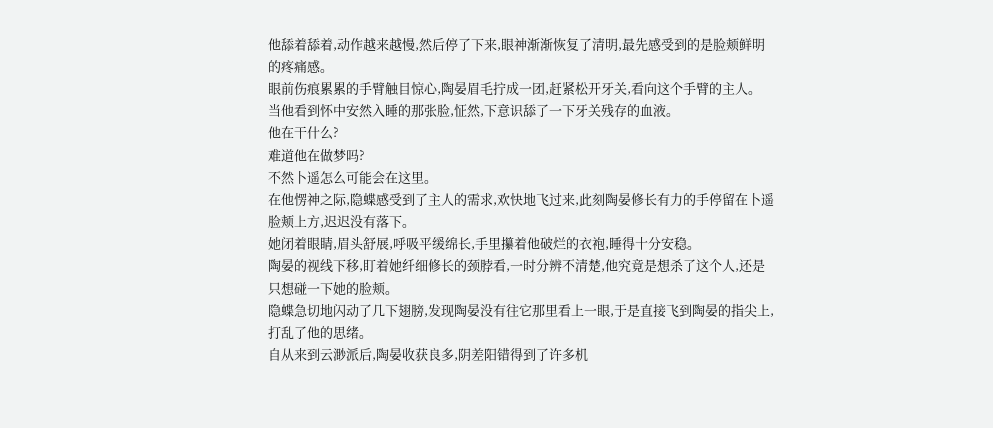他舔着舔着,动作越来越慢,然后停了下来,眼神渐渐恢复了清明,最先感受到的是脸颊鲜明的疼痛感。
眼前伤痕累累的手臂触目惊心,陶晏眉毛拧成一团,赶紧松开牙关,看向这个手臂的主人。
当他看到怀中安然入睡的那张脸,怔然,下意识舔了一下牙关残存的血液。
他在干什么?
难道他在做梦吗?
不然卜遥怎么可能会在这里。
在他愣神之际,隐蝶感受到了主人的需求,欢快地飞过来,此刻陶晏修长有力的手停留在卜遥脸颊上方,迟迟没有落下。
她闭着眼睛,眉头舒展,呼吸平缓绵长,手里攥着他破烂的衣袍,睡得十分安稳。
陶晏的视线下移,盯着她纤细修长的颈脖看,一时分辨不清楚,他究竟是想杀了这个人,还是只想碰一下她的脸颊。
隐蝶急切地闪动了几下翅膀,发现陶晏没有往它那里看上一眼,于是直接飞到陶晏的指尖上,打乱了他的思绪。
自从来到云渺派后,陶晏收获良多,阴差阳错得到了许多机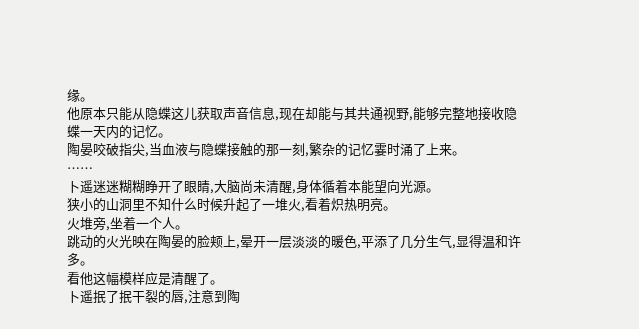缘。
他原本只能从隐蝶这儿获取声音信息,现在却能与其共通视野,能够完整地接收隐蝶一天内的记忆。
陶晏咬破指尖,当血液与隐蝶接触的那一刻,繁杂的记忆霎时涌了上来。
……
卜遥迷迷糊糊睁开了眼睛,大脑尚未清醒,身体循着本能望向光源。
狭小的山洞里不知什么时候升起了一堆火,看着炽热明亮。
火堆旁,坐着一个人。
跳动的火光映在陶晏的脸颊上,晕开一层淡淡的暖色,平添了几分生气,显得温和许多。
看他这幅模样应是清醒了。
卜遥抿了抿干裂的唇,注意到陶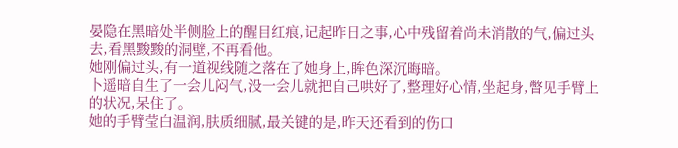晏隐在黑暗处半侧脸上的醒目红痕,记起昨日之事,心中残留着尚未消散的气,偏过头去,看黑黢黢的洞壁,不再看他。
她刚偏过头,有一道视线随之落在了她身上,眸色深沉晦暗。
卜遥暗自生了一会儿闷气,没一会儿就把自己哄好了,整理好心情,坐起身,瞥见手臂上的状况,呆住了。
她的手臂莹白温润,肤质细腻,最关键的是,昨天还看到的伤口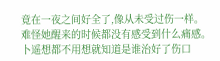竟在一夜之间好全了,像从未受过伤一样。
难怪她醒来的时候都没有感受到什么痛感。
卜遥想都不用想就知道是谁治好了伤口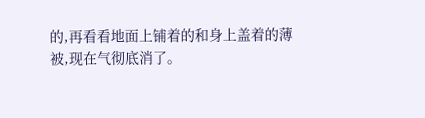的,再看看地面上铺着的和身上盖着的薄被,现在气彻底消了。